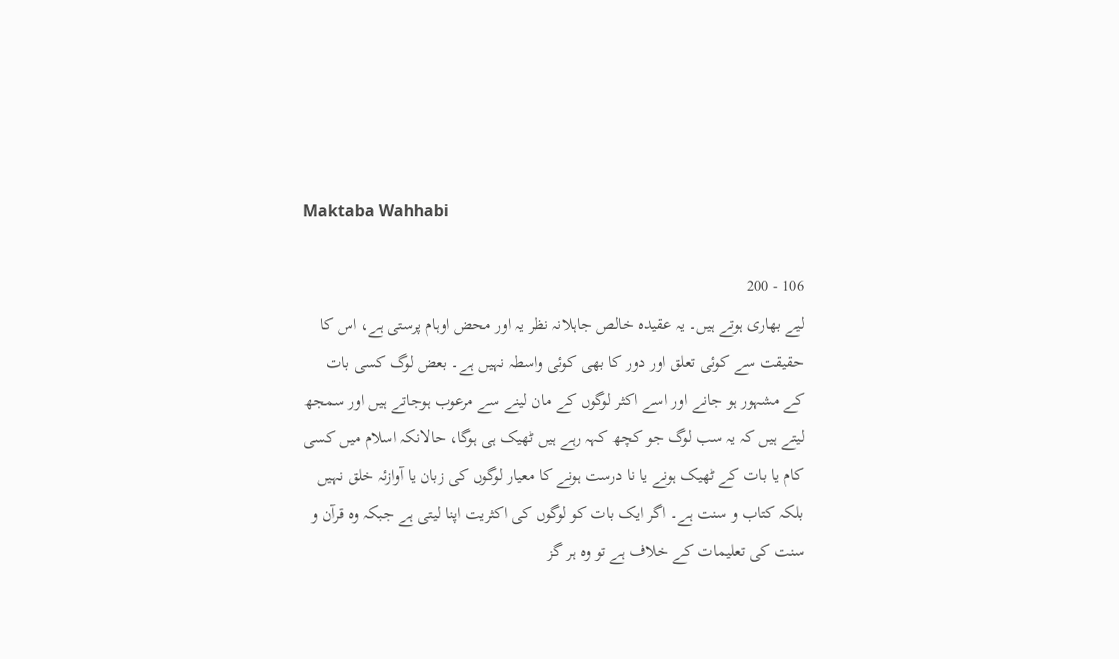Maktaba Wahhabi

106 - 200
لیے بھاری ہوتے ہیں۔ یہ عقیدہ خالص جاہلانہ نظر یہ اور محض اوہام پرستی ہے، اس کا حقیقت سے کوئی تعلق اور دور کا بھی کوئی واسطہ نہیں ہے۔ بعض لوگ کسی بات کے مشہور ہو جانے اور اسے اکثر لوگوں کے مان لینے سے مرعوب ہوجاتے ہیں اور سمجھ لیتے ہیں کہ یہ سب لوگ جو کچھ کہہ رہے ہیں ٹھیک ہی ہوگا، حالانکہ اسلام میں کسی کام یا بات کے ٹھیک ہونے یا نا درست ہونے کا معیار لوگوں کی زبان یا آوازئہ خلق نہیں بلکہ کتاب و سنت ہے۔ اگر ایک بات کو لوگوں کی اکثریت اپنا لیتی ہے جبکہ وہ قرآن و سنت کی تعلیمات کے خلاف ہے تو وہ ہر گز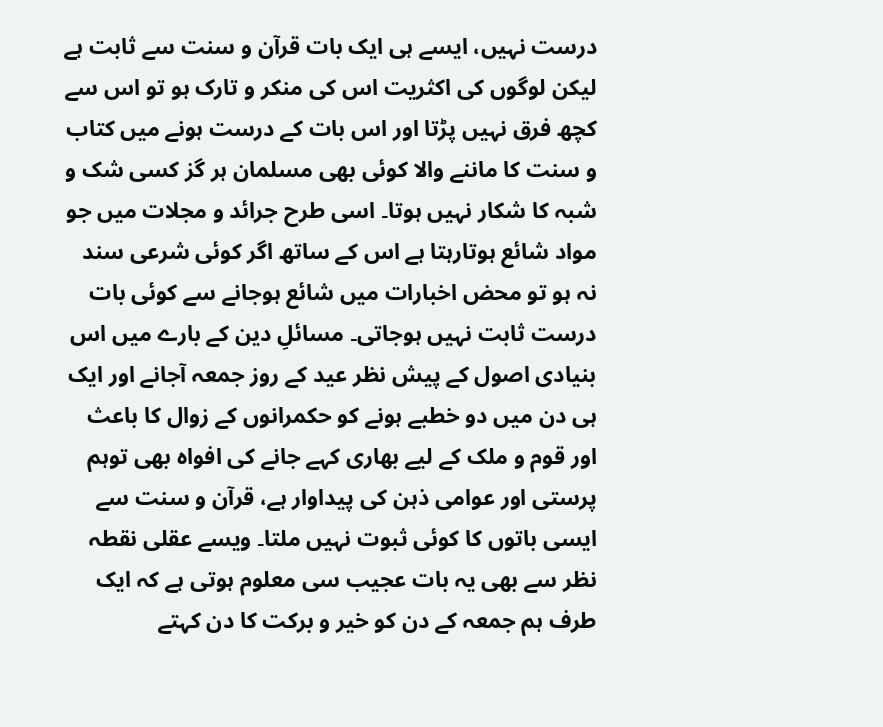درست نہیں، ایسے ہی ایک بات قرآن و سنت سے ثابت ہے لیکن لوگوں کی اکثریت اس کی منکر و تارک ہو تو اس سے کچھ فرق نہیں پڑتا اور اس بات کے درست ہونے میں کتاب و سنت کا ماننے والا کوئی بھی مسلمان ہر گز کسی شک و شبہ کا شکار نہیں ہوتا۔ اسی طرح جرائد و مجلات میں جو مواد شائع ہوتارہتا ہے اس کے ساتھ اگر کوئی شرعی سند نہ ہو تو محض اخبارات میں شائع ہوجانے سے کوئی بات درست ثابت نہیں ہوجاتی۔ مسائلِ دین کے بارے میں اس بنیادی اصول کے پیش نظر عید کے روز جمعہ آجانے اور ایک ہی دن میں دو خطبے ہونے کو حکمرانوں کے زوال کا باعث اور قوم و ملک کے لیے بھاری کہے جانے کی افواہ بھی توہم پرستی اور عوامی ذہن کی پیداوار ہے، قرآن و سنت سے ایسی باتوں کا کوئی ثبوت نہیں ملتا۔ ویسے عقلی نقطہ نظر سے بھی یہ بات عجیب سی معلوم ہوتی ہے کہ ایک طرف ہم جمعہ کے دن کو خیر و برکت کا دن کہتے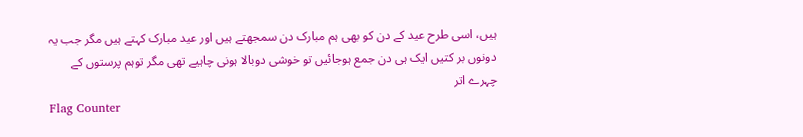ہیں، اسی طرح عید کے دن کو بھی ہم مبارک دن سمجھتے ہیں اور عید مبارک کہتے ہیں مگر جب یہ دونوں بر کتیں ایک ہی دن جمع ہوجائیں تو خوشی دوبالا ہونی چاہیے تھی مگر توہم پرستوں کے چہرے اتر
Flag Counter